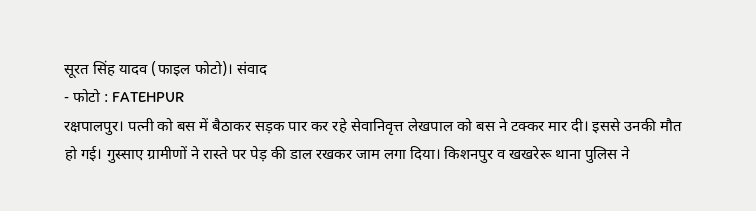सूरत सिंह यादव (फाइल फोटो)। संवाद
- फोटो : FATEHPUR
रक्षपालपुर। पत्नी को बस में बैठाकर सड़क पार कर रहे सेवानिवृत्त लेखपाल को बस ने टक्कर मार दी। इससे उनकी मौत हो गई। गुस्साए ग्रामीणों ने रास्ते पर पेड़ की डाल रखकर जाम लगा दिया। किशनपुर व खखरेरू थाना पुलिस ने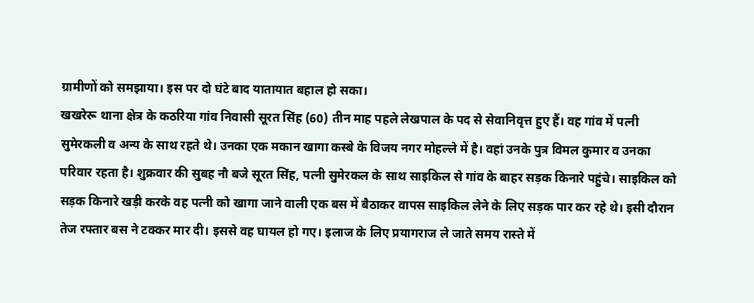ग्रामीणों को समझाया। इस पर दो घंटे बाद यातायात बहाल हो सका।
खखरेरू थाना क्षेत्र के कठरिया गांव निवासी सूरत सिंह (60) तीन माह पहले लेखपाल के पद से सेवानिवृत्त हुए हैं। वह गांव में पत्नी सुमेरकली व अन्य के साथ रहते थे। उनका एक मकान खागा कस्बे के विजय नगर मोहल्ले में है। वहां उनके पुत्र विमल कुमार व उनका परिवार रहता है। शुक्रवार की सुबह नौ बजे सूरत सिंह, पत्नी सुमेरकल के साथ साइकिल से गांव के बाहर सड़क किनारे पहुंचे। साइकिल को सड़क किनारे खड़ी करके वह पत्नी को खागा जाने वाली एक बस में बैठाकर वापस साइकिल लेने के लिए सड़क पार कर रहे थे। इसी दौरान तेज रफ्तार बस ने टक्कर मार दी। इससे वह घायल हो गए। इलाज के लिए प्रयागराज ले जाते समय रास्ते में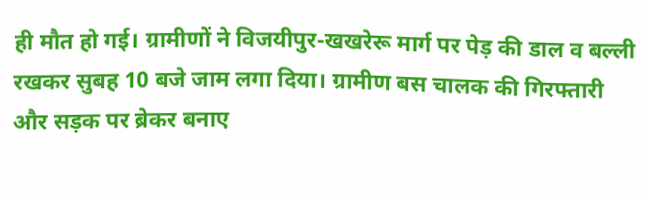ही मौत हो गई। ग्रामीणों ने विजयीपुर-खखरेरू मार्ग पर पेड़ की डाल व बल्ली रखकर सुबह 10 बजे जाम लगा दिया। ग्रामीण बस चालक की गिरफ्तारी और सड़क पर ब्रेकर बनाए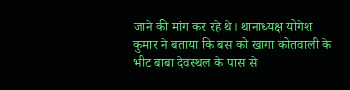जाने की मांग कर रहे थे। थानाध्यक्ष योगेश कुमार ने बताया कि बस को खागा कोतवाली के भीट बाबा देवस्थल के पास से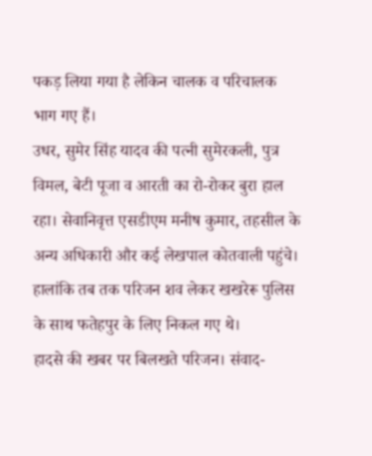पकड़ लिया गया है लेकिन चालक व परिचालक भाग गए हैं।
उधर, सुमेर सिंह यादव की पत्नी सुमेरकली, पुत्र विमल, बेटी पूजा व आरती का रो-रोकर बुरा हाल रहा। सेवानिवृत्त एसडीएम मनीष कुमार, तहसील के अन्य अधिकारी और कई लेखपाल कोतवाली पहुंचे। हालांकि तब तक परिजन शव लेकर खखरेरू पुलिस के साथ फतेहपुर के लिए निकल गए थे।
हादसे की खबर पर बिलखते परिजन। संवाद-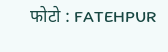फोटो : FATEHPUR